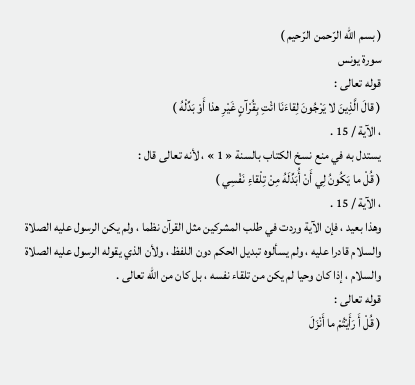( بسم اللّه الرّحمن الرّحيم )
سورة يونس
قوله تعالى :
( قالَ الَّذِينَ لا يَرْجُونَ لِقاءَنَا ائْتِ بِقُرْآنٍ غَيْرِ هذا أَوْ بَدِّلْهُ )
، الآية / 15 .
يستدل به في منع نسخ الكتاب بالسنة « 1 » ، لأنه تعالى قال :
( قُلْ ما يَكُونُ لِي أَنْ أُبَدِّلَهُ مِنْ تِلْقاءِ نَفْسِي )
، الآية / 15 .
وهذا بعيد ، فإن الآية وردت في طلب المشركين مثل القرآن نظما ، ولم يكن الرسول عليه الصلاة والسلام قادرا عليه ، ولم يسألوه تبديل الحكم دون اللفظ ، ولأن الذي يقوله الرسول عليه الصلاة والسلام ، إذا كان وحيا لم يكن من تلقاء نفسه ، بل كان من اللّه تعالى .
قوله تعالى :
( قُلْ أَ رَأَيْتُمْ ما أَنْزَلَ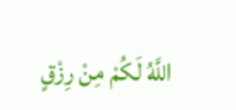اللَّهُ لَكُمْ مِنْ رِزْقٍ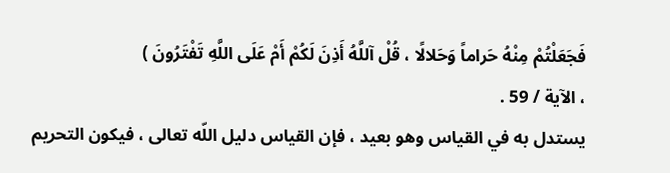فَجَعَلْتُمْ مِنْهُ حَراماً وَحَلالًا ، قُلْ آللَّهُ أَذِنَ لَكُمْ أَمْ عَلَى اللَّهِ تَفْتَرُونَ )
، الآية / 59 .
يستدل به في القياس وهو بعيد ، فإن القياس دليل اللّه تعالى ، فيكون التحريم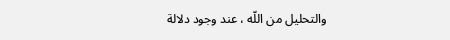والتحليل من اللّه ، عند وجود دلالة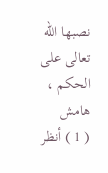نصبها اللّه تعالى على الحكم ،
هامش
( 1 ) أنظر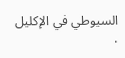السيوطي في الإكليل .